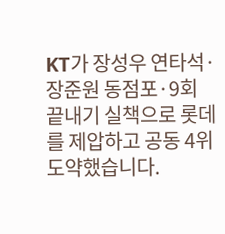KT가 장성우 연타석·장준원 동점포·9회 끝내기 실책으로 롯데를 제압하고 공동 4위 도약했습니다.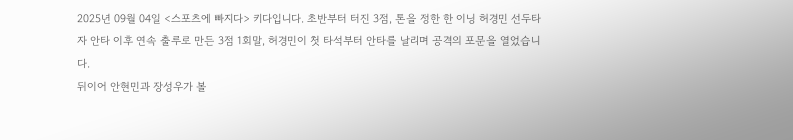2025년 09월 04일 <스포츠에 빠지다> 키다입니다. 초반부터 터진 3점, 톤을 정한 한 이닝 허경민 선두타자 안타 이후 연속 출루로 만든 3점 1회말, 허경민이 첫 타석부터 안타를 날리며 공격의 포문을 열었습니다.
뒤이어 안현민과 장성우가 볼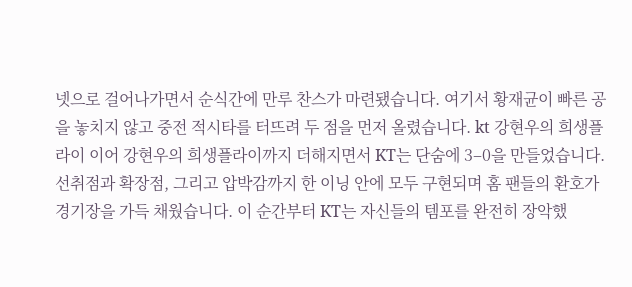넷으로 걸어나가면서 순식간에 만루 찬스가 마련됐습니다. 여기서 황재균이 빠른 공을 놓치지 않고 중전 적시타를 터뜨려 두 점을 먼저 올렸습니다. kt 강현우의 희생플라이 이어 강현우의 희생플라이까지 더해지면서 KT는 단숨에 3–0을 만들었습니다.
선취점과 확장점, 그리고 압박감까지 한 이닝 안에 모두 구현되며 홈 팬들의 환호가 경기장을 가득 채웠습니다. 이 순간부터 KT는 자신들의 템포를 완전히 장악했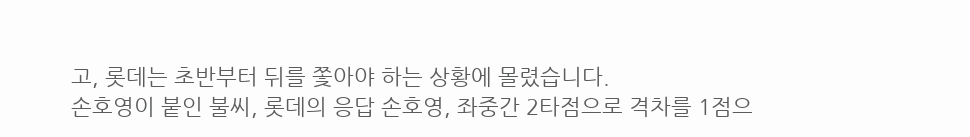고, 롯데는 초반부터 뒤를 쫓아야 하는 상황에 몰렸습니다.
손호영이 붙인 불씨, 롯데의 응답 손호영, 좌중간 2타점으로 격차를 1점으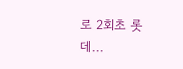로 2회초 롯데...